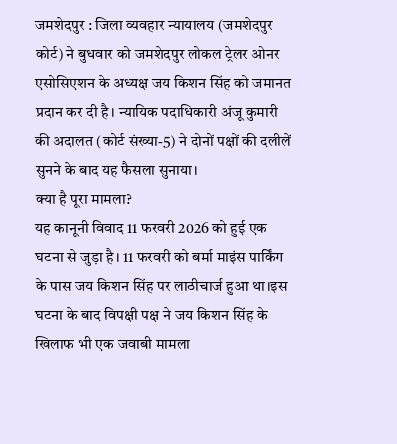जमशेदपुर : जिला व्यवहार न्यायालय (जमशेदपुर कोर्ट) ने बुधवार को जमशेदपुर लोकल ट्रेलर ओनर एसोसिएशन के अध्यक्ष जय किशन सिंह को जमानत प्रदान कर दी है। न्यायिक पदाधिकारी अंजू कुमारी की अदालत (कोर्ट संख्या-5) ने दोनों पक्षों की दलीलें सुनने के बाद यह फैसला सुनाया।
क्या है पूरा मामला?
यह कानूनी विवाद 11 फरवरी 2026 को हुई एक घटना से जुड़ा है। 11 फरवरी को बर्मा माइंस पार्किंग के पास जय किशन सिंह पर लाठीचार्ज हुआ था।इस घटना के बाद विपक्षी पक्ष ने जय किशन सिंह के खिलाफ भी एक जवाबी मामला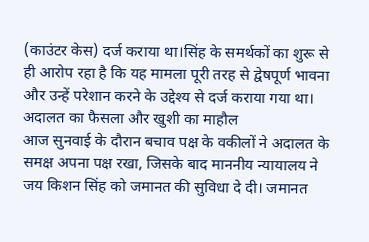(काउंटर केस) दर्ज कराया था।सिंह के समर्थकों का शुरू से ही आरोप रहा है कि यह मामला पूरी तरह से द्वेषपूर्ण भावना और उन्हें परेशान करने के उद्देश्य से दर्ज कराया गया था।
अदालत का फैसला और खुशी का माहौल
आज सुनवाई के दौरान बचाव पक्ष के वकीलों ने अदालत के समक्ष अपना पक्ष रखा, जिसके बाद माननीय न्यायालय ने जय किशन सिंह को जमानत की सुविधा दे दी। जमानत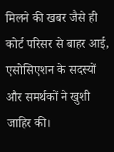मिलने की खबर जैसे ही कोर्ट परिसर से बाहर आई, एसोसिएशन के सदस्यों और समर्थकों ने खुशी जाहिर की।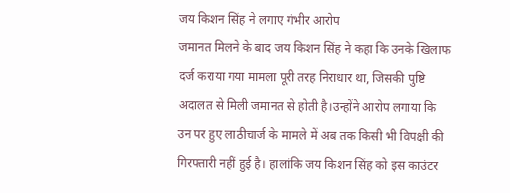जय किशन सिंह ने लगाए गंभीर आरोप
जमानत मिलने के बाद जय किशन सिंह ने कहा कि उनके खिलाफ दर्ज कराया गया मामला पूरी तरह निराधार था, जिसकी पुष्टि अदालत से मिली जमानत से होती है।उन्होंने आरोप लगाया कि उन पर हुए लाठीचार्ज के मामले में अब तक किसी भी विपक्षी की गिरफ्तारी नहीं हुई है। हालांकि जय किशन सिंह को इस काउंटर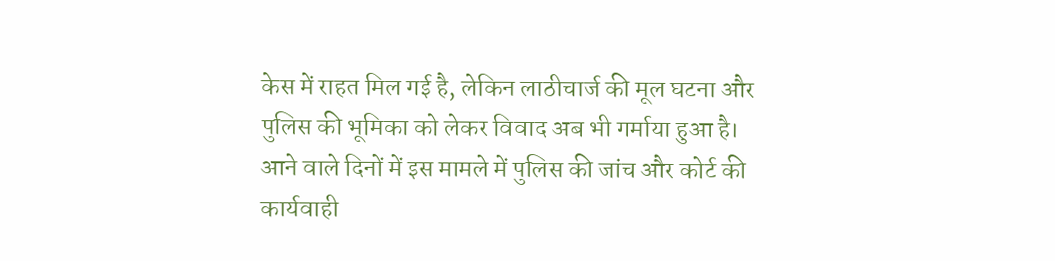केस में राहत मिल गई है, लेकिन लाठीचार्ज की मूल घटना और पुलिस की भूमिका को लेकर विवाद अब भी गर्माया हुआ है। आने वाले दिनों में इस मामले में पुलिस की जांच और कोर्ट की कार्यवाही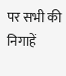पर सभी की निगाहें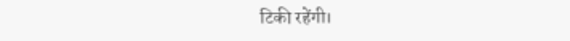टिकी रहेंगी।